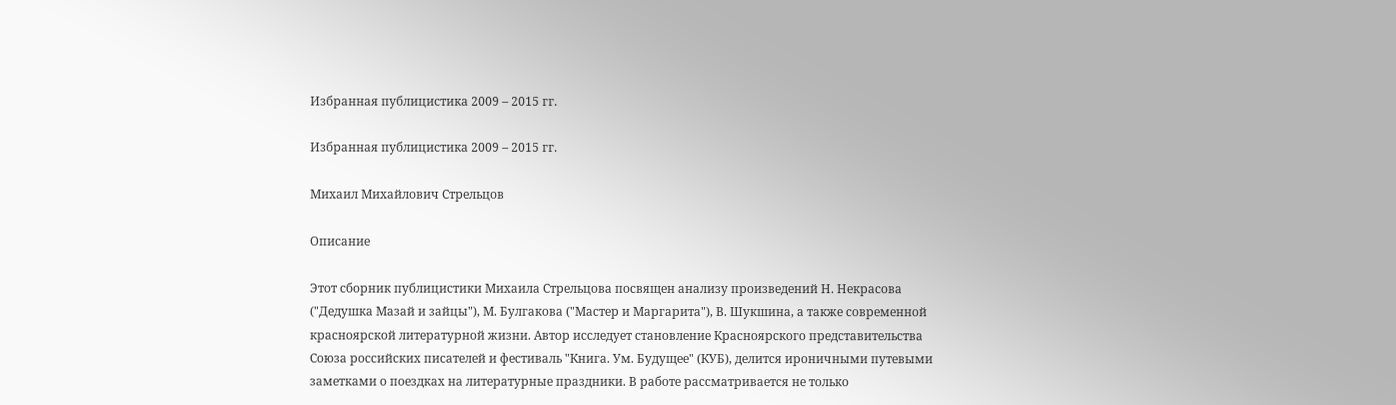Избранная публицистика 2009 – 2015 гг.

Избранная публицистика 2009 – 2015 гг.

Михаил Михайлович Стрельцов

Описание

Этот сборник публицистики Михаила Стрельцова посвящен анализу произведений Н. Некрасова ("Дедушка Мазай и зайцы"), М. Булгакова ("Мастер и Маргарита"), В. Шукшина, а также современной красноярской литературной жизни. Автор исследует становление Красноярского представительства Союза российских писателей и фестиваль "Книга. Ум. Будущее" (КУБ), делится ироничными путевыми заметками о поездках на литературные праздники. В работе рассматривается не только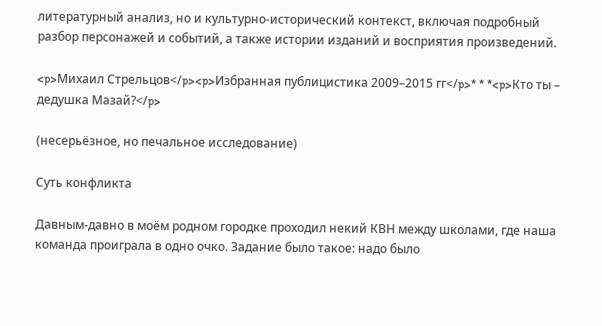литературный анализ, но и культурно-исторический контекст, включая подробный разбор персонажей и событий, а также истории изданий и восприятия произведений.

<p>Михаил Стрельцов</p><p>Избранная публицистика 2009–2015 гг</p>* * *<p>Кто ты – дедушка Мазай?</p>

(несерьёзное, но печальное исследование)

Суть конфликта

Давным-давно в моём родном городке проходил некий КВН между школами, где наша команда проиграла в одно очко. Задание было такое: надо было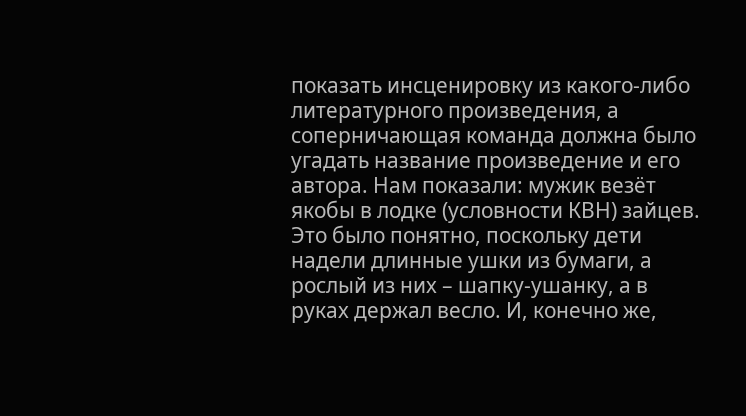показать инсценировку из какого-либо литературного произведения, а соперничающая команда должна было угадать название произведение и его автора. Нам показали: мужик везёт якобы в лодке (условности КВН) зайцев. Это было понятно, поскольку дети надели длинные ушки из бумаги, а рослый из них – шапку-ушанку, а в руках держал весло. И, конечно же,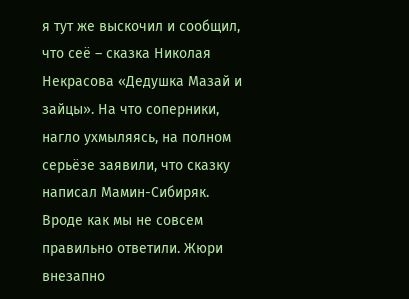я тут же выскочил и сообщил, что сеё – сказка Николая Некрасова «Дедушка Мазай и зайцы». На что соперники, нагло ухмыляясь, на полном серьёзе заявили, что сказку написал Мамин-Сибиряк. Вроде как мы не совсем правильно ответили. Жюри внезапно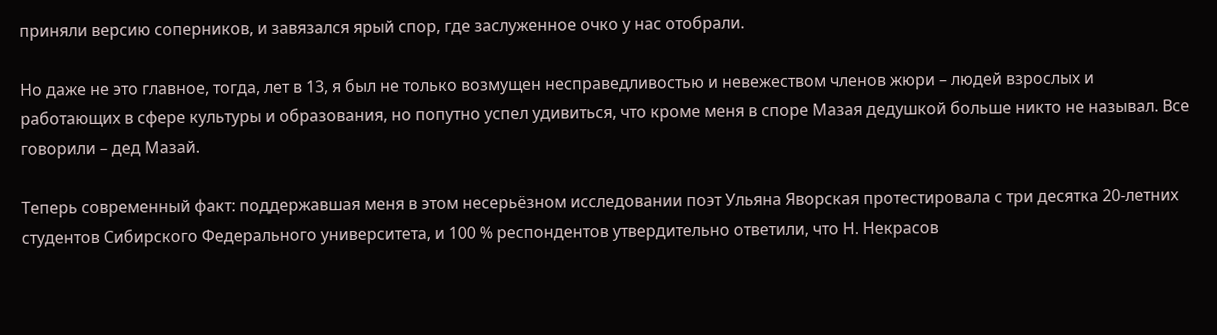приняли версию соперников, и завязался ярый спор, где заслуженное очко у нас отобрали.

Но даже не это главное, тогда, лет в 13, я был не только возмущен несправедливостью и невежеством членов жюри – людей взрослых и работающих в сфере культуры и образования, но попутно успел удивиться, что кроме меня в споре Мазая дедушкой больше никто не называл. Все говорили – дед Мазай.

Теперь современный факт: поддержавшая меня в этом несерьёзном исследовании поэт Ульяна Яворская протестировала с три десятка 20-летних студентов Сибирского Федерального университета, и 100 % респондентов утвердительно ответили, что Н. Некрасов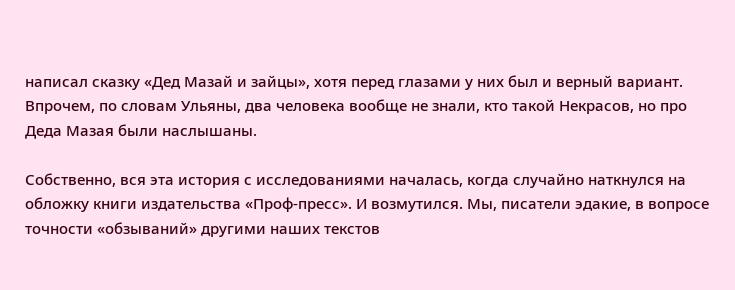написал сказку «Дед Мазай и зайцы», хотя перед глазами у них был и верный вариант. Впрочем, по словам Ульяны, два человека вообще не знали, кто такой Некрасов, но про Деда Мазая были наслышаны.

Собственно, вся эта история с исследованиями началась, когда случайно наткнулся на обложку книги издательства «Проф-пресс». И возмутился. Мы, писатели эдакие, в вопросе точности «обзываний» другими наших текстов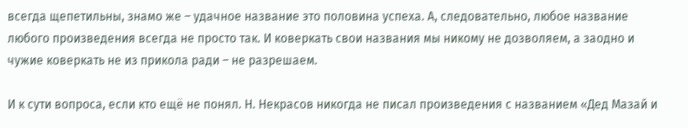всегда щепетильны, знамо же – удачное название это половина успеха. А, следовательно, любое название любого произведения всегда не просто так. И коверкать свои названия мы никому не дозволяем, а заодно и чужие коверкать не из прикола ради – не разрешаем.

И к сути вопроса, если кто ещё не понял. Н. Некрасов никогда не писал произведения с названием «Дед Мазай и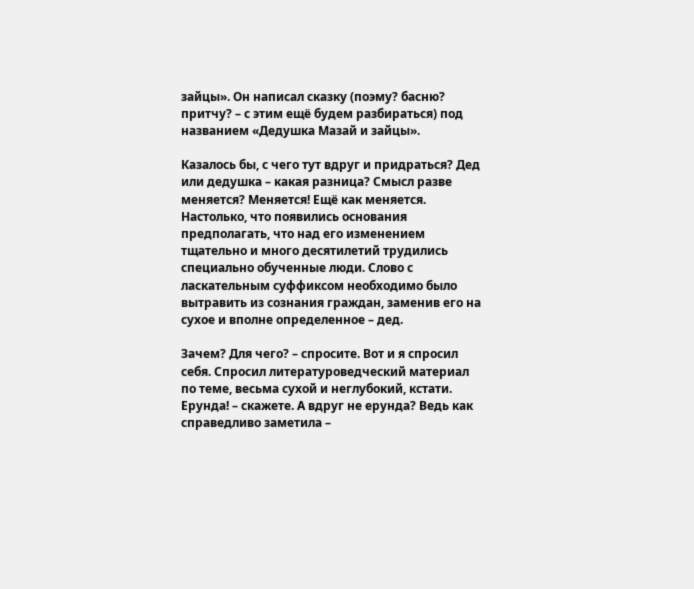зайцы». Он написал сказку (поэму? басню? притчу? – с этим ещё будем разбираться) под названием «Дедушка Мазай и зайцы».

Казалось бы, с чего тут вдруг и придраться? Дед или дедушка – какая разница? Смысл разве меняется? Меняется! Ещё как меняется. Настолько, что появились основания предполагать, что над его изменением тщательно и много десятилетий трудились специально обученные люди. Слово с ласкательным суффиксом необходимо было вытравить из сознания граждан, заменив его на сухое и вполне определенное – дед.

Зачем? Для чего? – спросите. Вот и я спросил себя. Спросил литературоведческий материал по теме, весьма сухой и неглубокий, кстати. Ерунда! – скажете. А вдруг не ерунда? Ведь как справедливо заметила –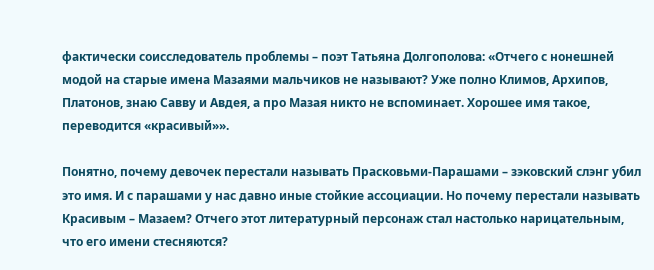фактически соисследователь проблемы – поэт Татьяна Долгополова: «Отчего с нонешней модой на старые имена Мазаями мальчиков не называют? Уже полно Климов, Архипов, Платонов, знаю Савву и Авдея, а про Мазая никто не вспоминает. Хорошее имя такое, переводится «красивый»».

Понятно, почему девочек перестали называть Прасковьми-Парашами – зэковский слэнг убил это имя. И с парашами у нас давно иные стойкие ассоциации. Но почему перестали называть Красивым – Мазаем? Отчего этот литературный персонаж стал настолько нарицательным, что его имени стесняются?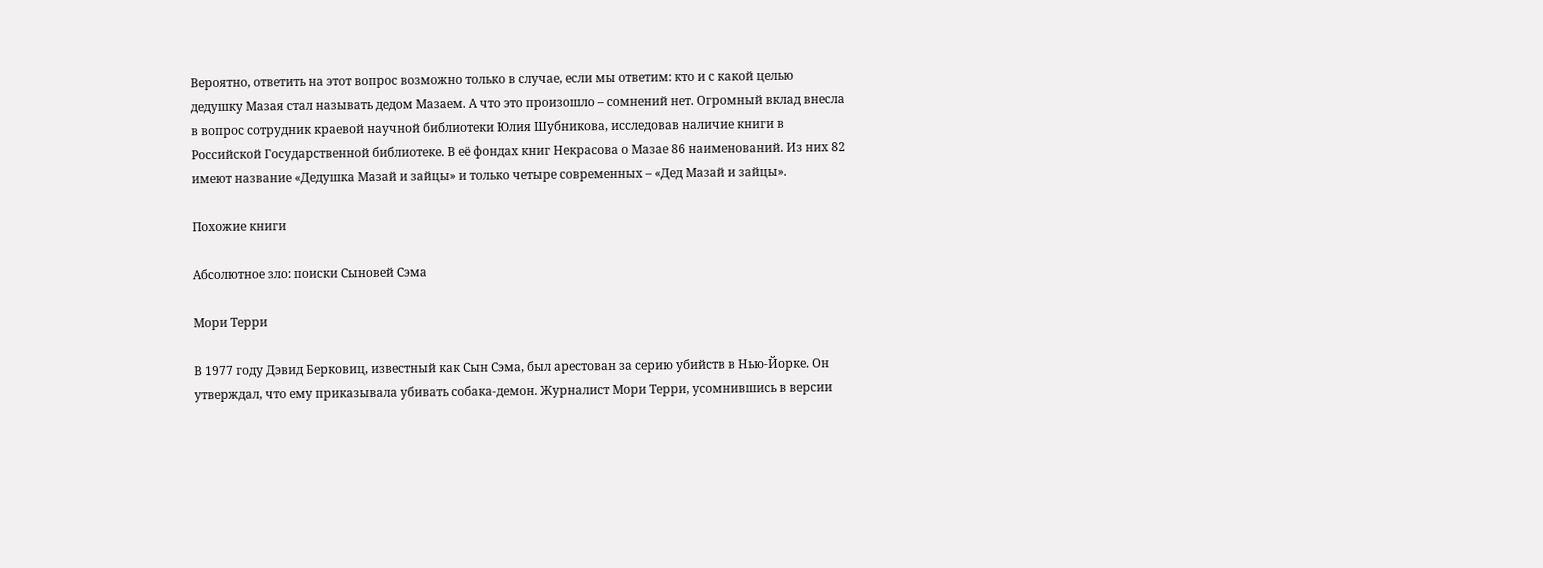Вероятно, ответить на этот вопрос возможно только в случае, если мы ответим: кто и с какой целью дедушку Мазая стал называть дедом Мазаем. А что это произошло – сомнений нет. Огромный вклад внесла в вопрос сотрудник краевой научной библиотеки Юлия Шубникова, исследовав наличие книги в Российской Государственной библиотеке. В её фондах книг Некрасова о Мазае 86 наименований. Из них 82 имеют название «Дедушка Мазай и зайцы» и только четыре современных – «Дед Мазай и зайцы».

Похожие книги

Абсолютное зло: поиски Сыновей Сэма

Мори Терри

В 1977 году Дэвид Берковиц, известный как Сын Сэма, был арестован за серию убийств в Нью-Йорке. Он утверждал, что ему приказывала убивать собака-демон. Журналист Мори Терри, усомнившись в версии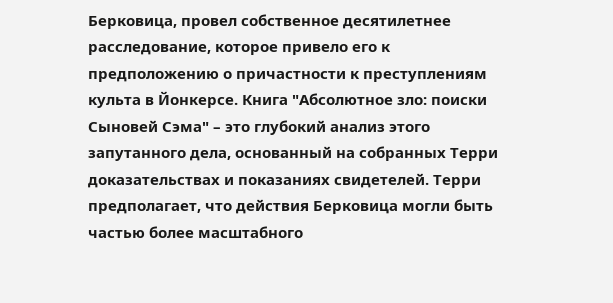Берковица, провел собственное десятилетнее расследование, которое привело его к предположению о причастности к преступлениям культа в Йонкерсе. Книга "Абсолютное зло: поиски Сыновей Сэма" – это глубокий анализ этого запутанного дела, основанный на собранных Терри доказательствах и показаниях свидетелей. Терри предполагает, что действия Берковица могли быть частью более масштабного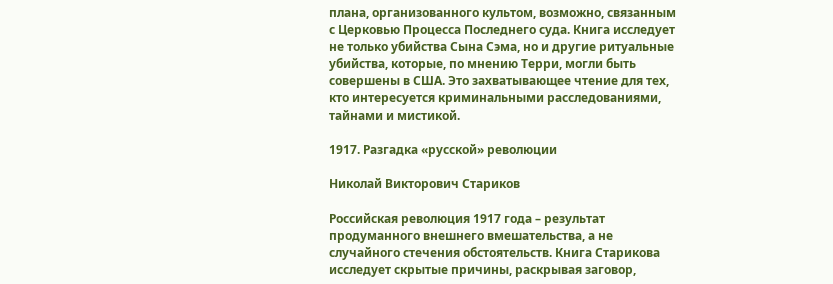плана, организованного культом, возможно, связанным с Церковью Процесса Последнего суда. Книга исследует не только убийства Сына Сэма, но и другие ритуальные убийства, которые, по мнению Терри, могли быть совершены в США. Это захватывающее чтение для тех, кто интересуется криминальными расследованиями, тайнами и мистикой.

1917. Разгадка «русской» революции

Николай Викторович Стариков

Российская революция 1917 года – результат продуманного внешнего вмешательства, а не случайного стечения обстоятельств. Книга Старикова исследует скрытые причины, раскрывая заговор,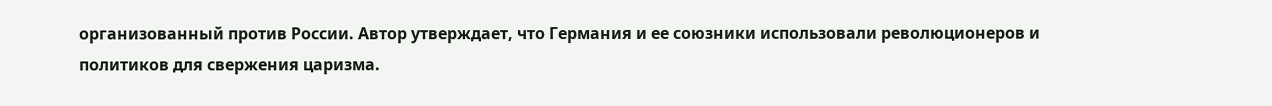организованный против России. Автор утверждает, что Германия и ее союзники использовали революционеров и политиков для свержения царизма.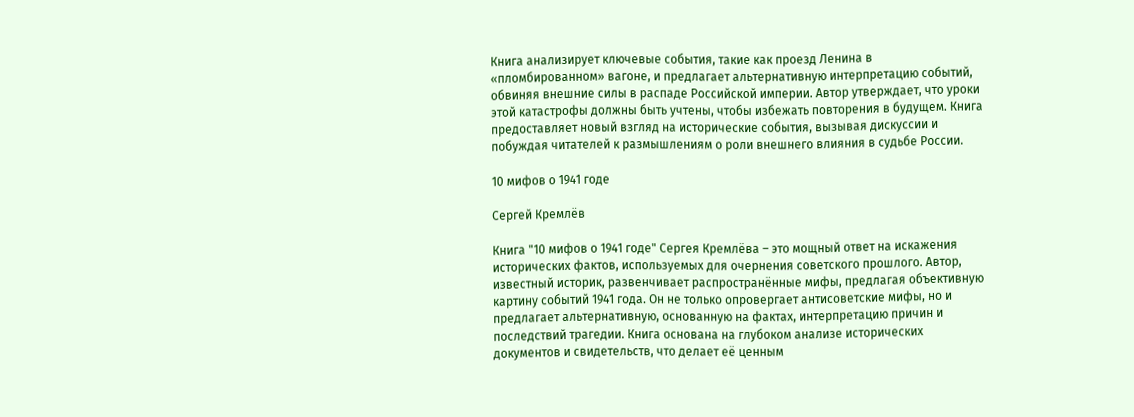Книга анализирует ключевые события, такие как проезд Ленина в «пломбированном» вагоне, и предлагает альтернативную интерпретацию событий, обвиняя внешние силы в распаде Российской империи. Автор утверждает, что уроки этой катастрофы должны быть учтены, чтобы избежать повторения в будущем. Книга предоставляет новый взгляд на исторические события, вызывая дискуссии и побуждая читателей к размышлениям о роли внешнего влияния в судьбе России.

10 мифов о 1941 годе

Сергей Кремлёв

Книга "10 мифов о 1941 годе" Сергея Кремлёва – это мощный ответ на искажения исторических фактов, используемых для очернения советского прошлого. Автор, известный историк, развенчивает распространённые мифы, предлагая объективную картину событий 1941 года. Он не только опровергает антисоветские мифы, но и предлагает альтернативную, основанную на фактах, интерпретацию причин и последствий трагедии. Книга основана на глубоком анализе исторических документов и свидетельств, что делает её ценным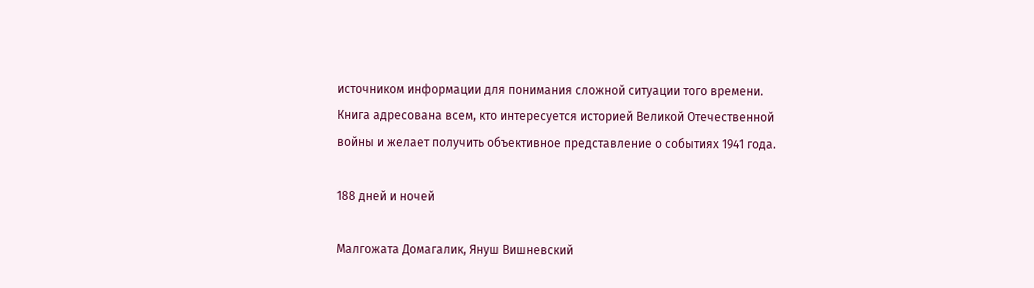источником информации для понимания сложной ситуации того времени. Книга адресована всем, кто интересуется историей Великой Отечественной войны и желает получить объективное представление о событиях 1941 года.

188 дней и ночей

Малгожата Домагалик, Януш Вишневский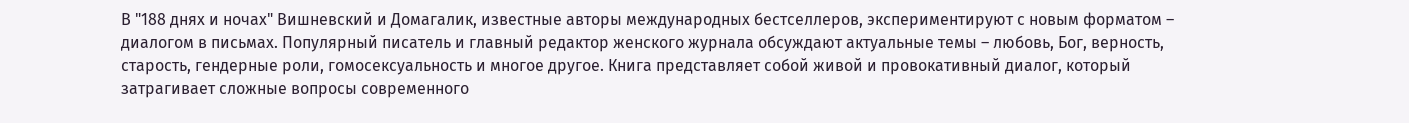В "188 днях и ночах" Вишневский и Домагалик, известные авторы международных бестселлеров, экспериментируют с новым форматом – диалогом в письмах. Популярный писатель и главный редактор женского журнала обсуждают актуальные темы – любовь, Бог, верность, старость, гендерные роли, гомосексуальность и многое другое. Книга представляет собой живой и провокативный диалог, который затрагивает сложные вопросы современного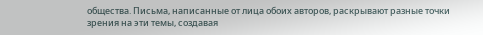общества. Письма, написанные от лица обоих авторов, раскрывают разные точки зрения на эти темы, создавая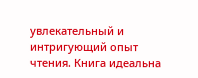увлекательный и интригующий опыт чтения. Книга идеальна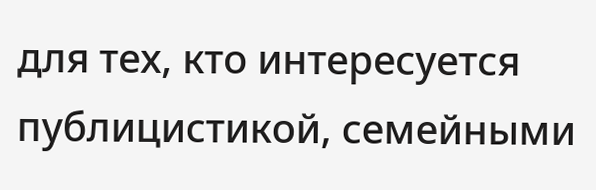для тех, кто интересуется публицистикой, семейными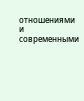отношениями и современными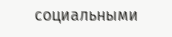социальными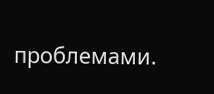проблемами.